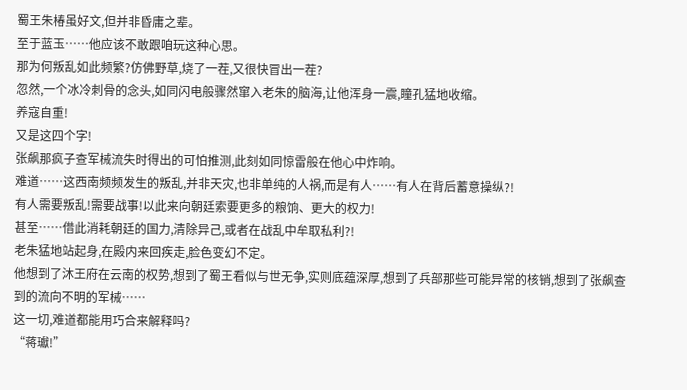蜀王朱椿虽好文,但并非昏庸之辈。
至于蓝玉……他应该不敢跟咱玩这种心思。
那为何叛乱如此频繁?仿佛野草,烧了一茬,又很快冒出一茬?
忽然,一个冰冷刺骨的念头,如同闪电般骤然窜入老朱的脑海,让他浑身一震,瞳孔猛地收缩。
养寇自重!
又是这四个字!
张飙那疯子查军械流失时得出的可怕推测,此刻如同惊雷般在他心中炸响。
难道……这西南频频发生的叛乱,并非天灾,也非单纯的人祸,而是有人……有人在背后蓄意操纵?!
有人需要叛乱!需要战事!以此来向朝廷索要更多的粮饷、更大的权力!
甚至……借此消耗朝廷的国力,清除异己,或者在战乱中牟取私利?!
老朱猛地站起身,在殿内来回疾走,脸色变幻不定。
他想到了沐王府在云南的权势,想到了蜀王看似与世无争,实则底蕴深厚,想到了兵部那些可能异常的核销,想到了张飙查到的流向不明的军械……
这一切,难道都能用巧合来解释吗?
“蒋瓛!”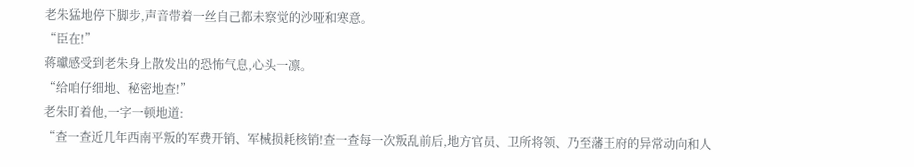老朱猛地停下脚步,声音带着一丝自己都未察觉的沙哑和寒意。
“臣在!”
蒋瓛感受到老朱身上散发出的恐怖气息,心头一凛。
“给咱仔细地、秘密地查!”
老朱盯着他,一字一顿地道:
“查一查近几年西南平叛的军费开销、军械损耗核销!查一查每一次叛乱前后,地方官员、卫所将领、乃至藩王府的异常动向和人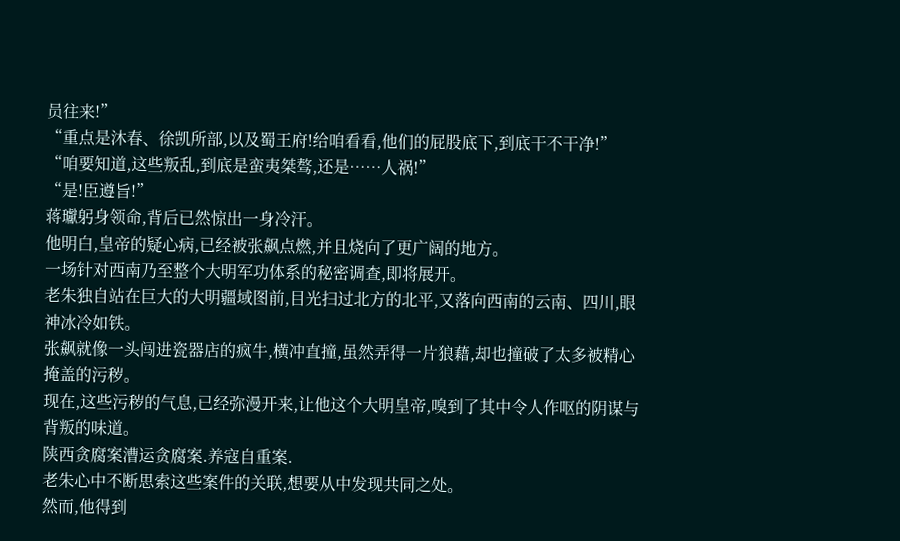员往来!”
“重点是沐春、徐凯所部,以及蜀王府!给咱看看,他们的屁股底下,到底干不干净!”
“咱要知道,这些叛乱,到底是蛮夷桀骜,还是……人祸!”
“是!臣遵旨!”
蒋瓛躬身领命,背后已然惊出一身冷汗。
他明白,皇帝的疑心病,已经被张飙点燃,并且烧向了更广阔的地方。
一场针对西南乃至整个大明军功体系的秘密调查,即将展开。
老朱独自站在巨大的大明疆域图前,目光扫过北方的北平,又落向西南的云南、四川,眼神冰冷如铁。
张飙就像一头闯进瓷器店的疯牛,横冲直撞,虽然弄得一片狼藉,却也撞破了太多被精心掩盖的污秽。
现在,这些污秽的气息,已经弥漫开来,让他这个大明皇帝,嗅到了其中令人作呕的阴谋与背叛的味道。
陕西贪腐案漕运贪腐案.养寇自重案.
老朱心中不断思索这些案件的关联,想要从中发现共同之处。
然而,他得到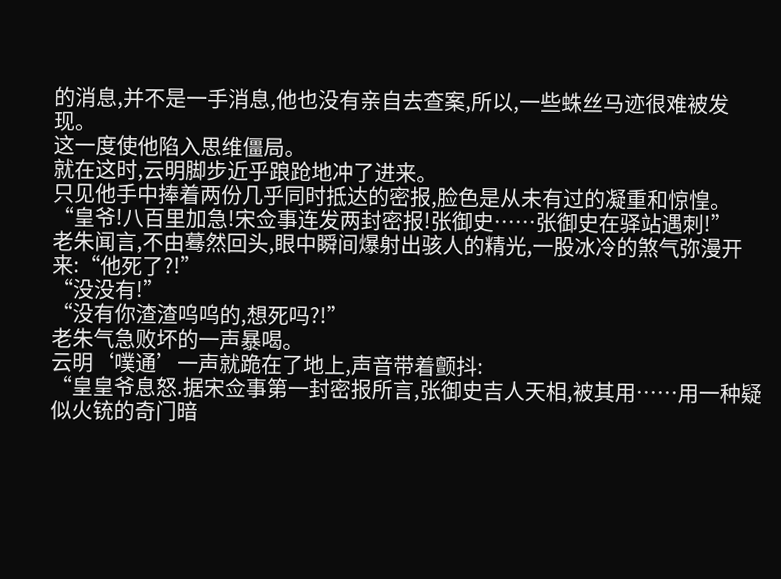的消息,并不是一手消息,他也没有亲自去查案,所以,一些蛛丝马迹很难被发现。
这一度使他陷入思维僵局。
就在这时,云明脚步近乎踉跄地冲了进来。
只见他手中捧着两份几乎同时抵达的密报,脸色是从未有过的凝重和惊惶。
“皇爷!八百里加急!宋佥事连发两封密报!张御史……张御史在驿站遇刺!”
老朱闻言,不由蓦然回头,眼中瞬间爆射出骇人的精光,一股冰冷的煞气弥漫开来:“他死了?!”
“没没有!”
“没有你渣渣呜呜的,想死吗?!”
老朱气急败坏的一声暴喝。
云明‘噗通’一声就跪在了地上,声音带着颤抖:
“皇皇爷息怒.据宋佥事第一封密报所言,张御史吉人天相,被其用……用一种疑似火铳的奇门暗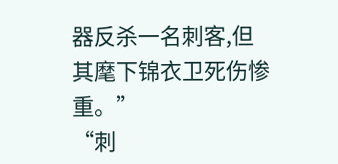器反杀一名刺客,但其麾下锦衣卫死伤惨重。”
“刺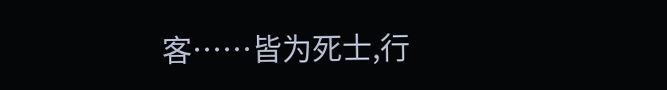客……皆为死士,行